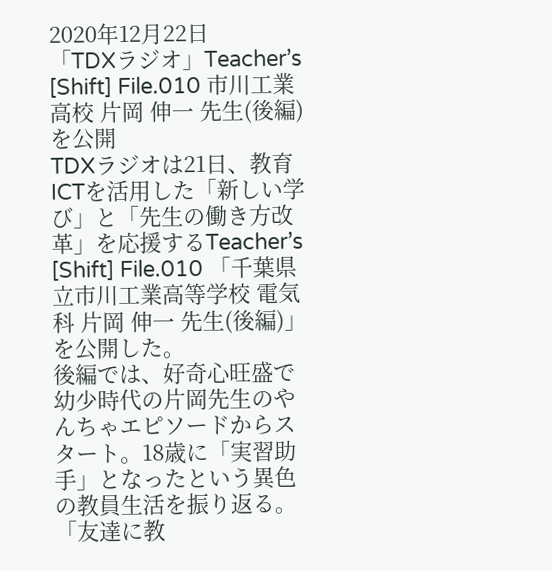2020年12月22日
「TDXラジオ」Teacher’s [Shift] File.010 市川工業高校 片岡 伸一 先生(後編)を公開
TDXラジオは21日、教育ICTを活用した「新しい学び」と「先生の働き方改革」を応援するTeacher’s [Shift] File.010 「千葉県立市川工業高等学校 電気科 片岡 伸一 先生(後編)」を公開した。
後編では、好奇心旺盛で幼少時代の片岡先生のやんちゃエピソードからスタート。18歳に「実習助手」となったという異色の教員生活を振り返る。「友達に教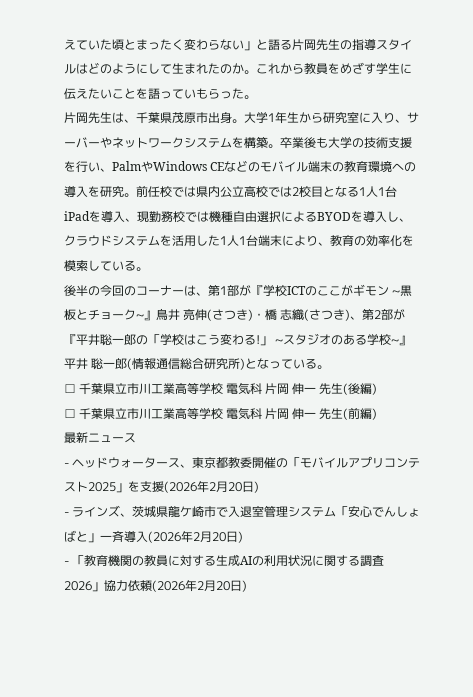えていた頃とまったく変わらない」と語る片岡先生の指導スタイルはどのようにして生まれたのか。これから教員をめざす学生に伝えたいことを語っていもらった。
片岡先生は、千葉県茂原市出身。大学1年生から研究室に入り、サーバーやネットワークシステムを構築。卒業後も大学の技術支援を行い、PalmやWindows CEなどのモバイル端末の教育環境への導入を研究。前任校では県内公立高校では2校目となる1人1台iPadを導入、現勤務校では機種自由選択によるBYODを導入し、クラウドシステムを活用した1人1台端末により、教育の効率化を模索している。
後半の今回のコーナーは、第1部が『学校ICTのここがギモン ~黒板とチョーク~』鳥井 亮伸(さつき)・橋 志織(さつき)、第2部が 『平井聡一郎の「学校はこう変わる!」 ~スタジオのある学校~』平井 聡一郎(情報通信総合研究所)となっている。
□ 千葉県立市川工業高等学校 電気科 片岡 伸一 先生(後編)
□ 千葉県立市川工業高等学校 電気科 片岡 伸一 先生(前編)
最新ニュース
- ヘッドウォータース、東京都教委開催の「モバイルアプリコンテスト2025」を支援(2026年2月20日)
- ラインズ、茨城県龍ケ崎市で入退室管理システム「安心でんしょばと」一斉導入(2026年2月20日)
- 「教育機関の教員に対する生成AIの利用状況に関する調査 2026」協力依頼(2026年2月20日)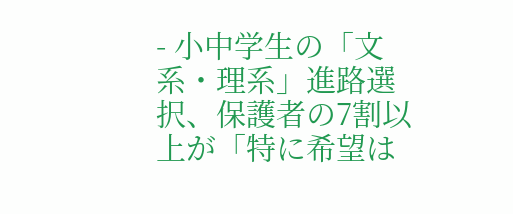- 小中学生の「文系・理系」進路選択、保護者の7割以上が「特に希望は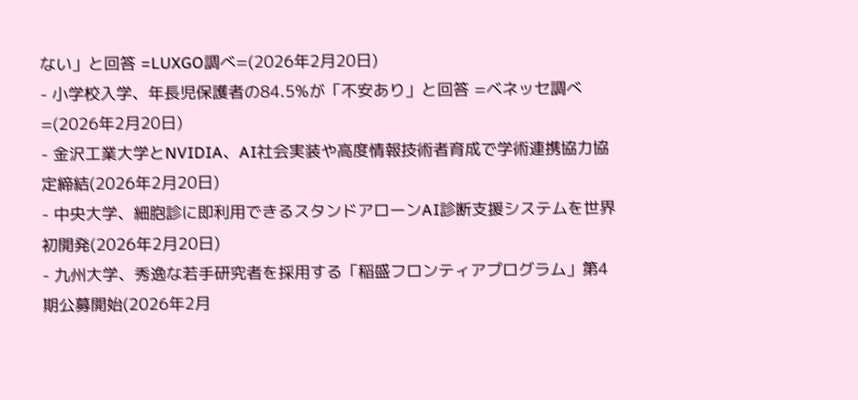ない」と回答 =LUXGO調べ=(2026年2月20日)
- 小学校入学、年長児保護者の84.5%が「不安あり」と回答 =ベネッセ調べ=(2026年2月20日)
- 金沢工業大学とNVIDIA、AI社会実装や高度情報技術者育成で学術連携協力協定締結(2026年2月20日)
- 中央大学、細胞診に即利用できるスタンドアローンAI診断支援システムを世界初開発(2026年2月20日)
- 九州大学、秀逸な若手研究者を採用する「稲盛フロンティアプログラム」第4期公募開始(2026年2月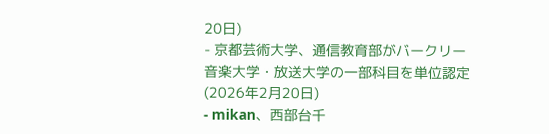20日)
- 京都芸術大学、通信教育部がバークリー音楽大学・放送大学の一部科目を単位認定(2026年2月20日)
- mikan、西部台千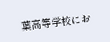葉高等学校にお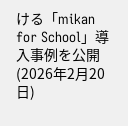ける「mikan for School」導入事例を公開(2026年2月20日)